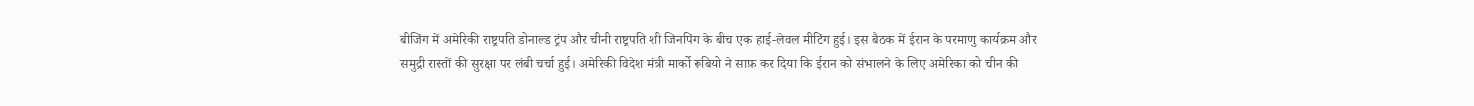बीजिंग में अमेरिकी राष्ट्रपति डोनाल्ड ट्रंप और चीनी राष्ट्रपति शी जिनपिंग के बीच एक हाई-लेवल मीटिंग हुई। इस बैठक में ईरान के परमाणु कार्यक्रम और समुद्री रास्तों की सुरक्षा पर लंबी चर्चा हुई। अमेरिकी विदेश मंत्री मार्को रूबियो ने साफ़ कर दिया कि ईरान को संभालने के लिए अमेरिका को चीन की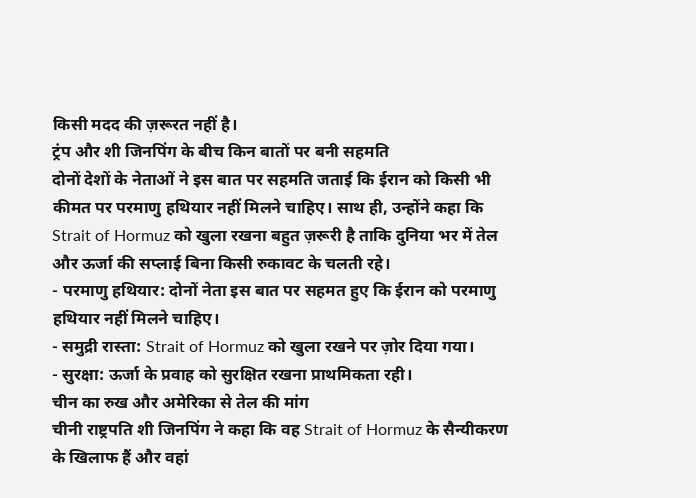किसी मदद की ज़रूरत नहीं है।
ट्रंप और शी जिनपिंग के बीच किन बातों पर बनी सहमति
दोनों देशों के नेताओं ने इस बात पर सहमति जताई कि ईरान को किसी भी कीमत पर परमाणु हथियार नहीं मिलने चाहिए। साथ ही, उन्होंने कहा कि Strait of Hormuz को खुला रखना बहुत ज़रूरी है ताकि दुनिया भर में तेल और ऊर्जा की सप्लाई बिना किसी रुकावट के चलती रहे।
- परमाणु हथियार: दोनों नेता इस बात पर सहमत हुए कि ईरान को परमाणु हथियार नहीं मिलने चाहिए।
- समुद्री रास्ता: Strait of Hormuz को खुला रखने पर ज़ोर दिया गया।
- सुरक्षा: ऊर्जा के प्रवाह को सुरक्षित रखना प्राथमिकता रही।
चीन का रुख और अमेरिका से तेल की मांग
चीनी राष्ट्रपति शी जिनपिंग ने कहा कि वह Strait of Hormuz के सैन्यीकरण के खिलाफ हैं और वहां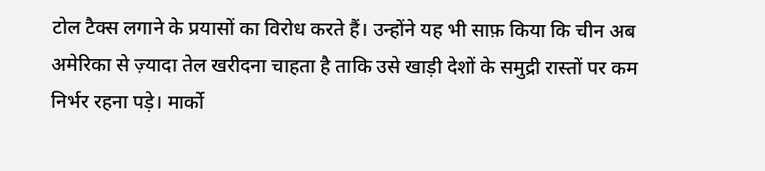टोल टैक्स लगाने के प्रयासों का विरोध करते हैं। उन्होंने यह भी साफ़ किया कि चीन अब अमेरिका से ज़्यादा तेल खरीदना चाहता है ताकि उसे खाड़ी देशों के समुद्री रास्तों पर कम निर्भर रहना पड़े। मार्को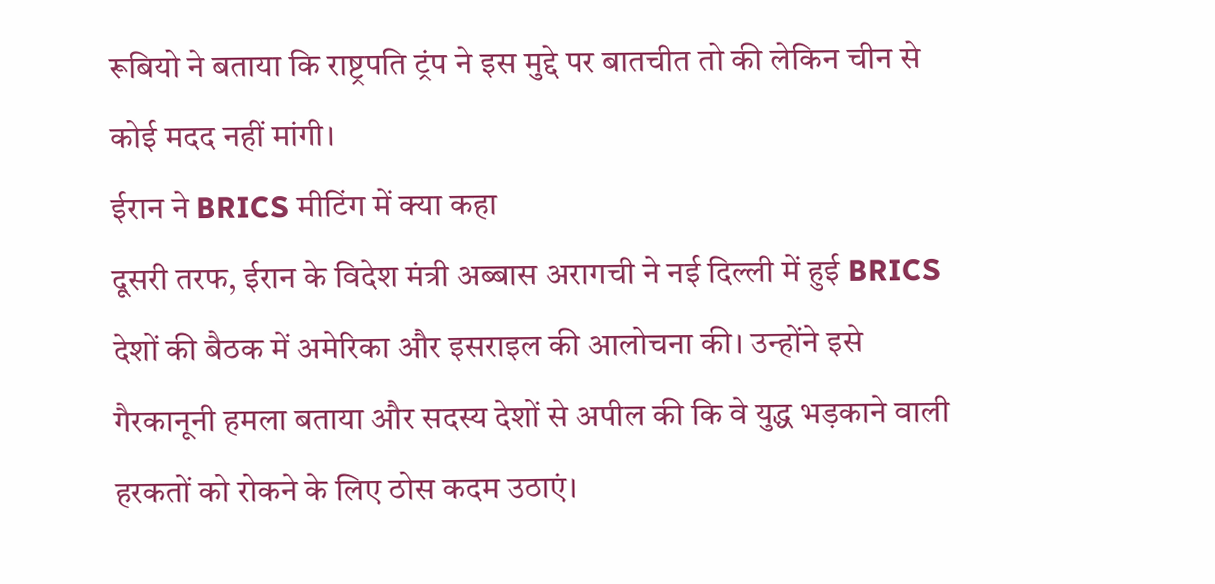रूबियो ने बताया कि राष्ट्रपति ट्रंप ने इस मुद्दे पर बातचीत तो की लेकिन चीन से कोई मदद नहीं मांगी।
ईरान ने BRICS मीटिंग में क्या कहा
दूसरी तरफ, ईरान के विदेश मंत्री अब्बास अरागची ने नई दिल्ली में हुई BRICS देशों की बैठक में अमेरिका और इसराइल की आलोचना की। उन्होंने इसे गैरकानूनी हमला बताया और सदस्य देशों से अपील की कि वे युद्ध भड़काने वाली हरकतों को रोकने के लिए ठोस कदम उठाएं।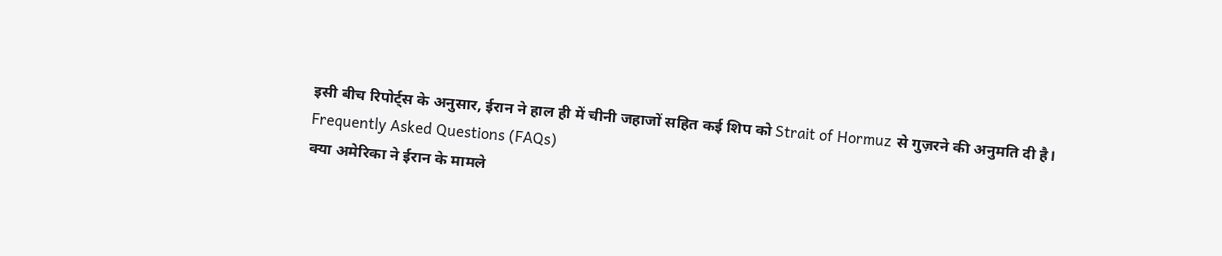इसी बीच रिपोर्ट्स के अनुसार, ईरान ने हाल ही में चीनी जहाजों सहित कई शिप को Strait of Hormuz से गुज़रने की अनुमति दी है।
Frequently Asked Questions (FAQs)
क्या अमेरिका ने ईरान के मामले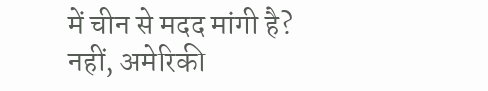में चीन से मदद मांगी है?
नहीं, अमेरिकी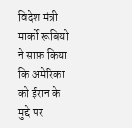विदेश मंत्री मार्को रूबियो ने साफ़ किया कि अमेरिका को ईरान के मुद्दे पर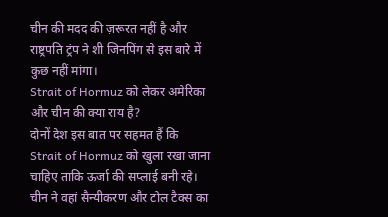चीन की मदद की ज़रूरत नहीं है और राष्ट्रपति ट्रंप ने शी जिनपिंग से इस बारे में कुछ नहीं मांगा।
Strait of Hormuz को लेकर अमेरिका और चीन की क्या राय है?
दोनों देश इस बात पर सहमत हैं कि Strait of Hormuz को खुला रखा जाना चाहिए ताकि ऊर्जा की सप्लाई बनी रहे। चीन ने वहां सैन्यीकरण और टोल टैक्स का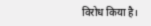विरोध किया है।